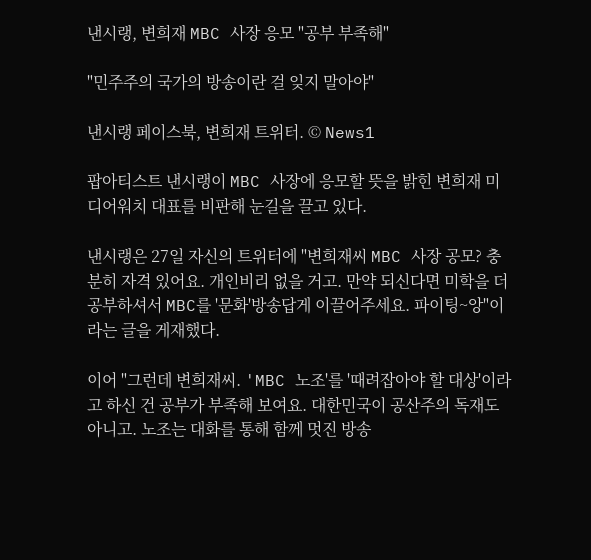낸시랭, 변희재 MBC 사장 응모 "공부 부족해"

"민주주의 국가의 방송이란 걸 잊지 말아야"

낸시랭 페이스북, 변희재 트위터. © News1

팝아티스트 낸시랭이 MBC 사장에 응모할 뜻을 밝힌 변희재 미디어워치 대표를 비판해 눈길을 끌고 있다.

낸시랭은 27일 자신의 트위터에 "변희재씨 MBC 사장 공모? 충분히 자격 있어요. 개인비리 없을 거고. 만약 되신다면 미학을 더 공부하셔서 MBC를 '문화'방송답게 이끌어주세요. 파이팅~앙"이라는 글을 게재했다.

이어 "그런데 변희재씨. 'MBC 노조'를 '때려잡아야 할 대상'이라고 하신 건 공부가 부족해 보여요. 대한민국이 공산주의 독재도 아니고. 노조는 대화를 통해 함께 멋진 방송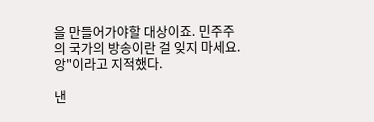을 만들어가야할 대상이죠. 민주주의 국가의 방송이란 걸 잊지 마세요. 앙"이라고 지적했다.

낸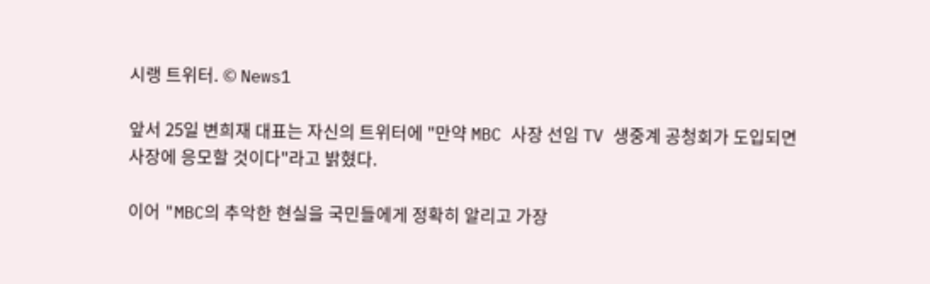시랭 트위터. © News1

앞서 25일 변희재 대표는 자신의 트위터에 "만약 MBC 사장 선임 TV 생중계 공청회가 도입되면 사장에 응모할 것이다"라고 밝혔다.

이어 "MBC의 추악한 현실을 국민들에게 정확히 알리고 가장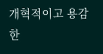개혁적이고 용감한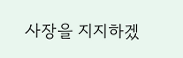사장을 지지하겠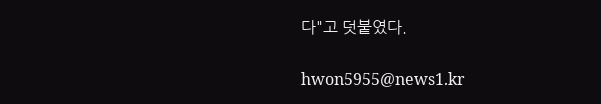다"고 덧붙였다.

hwon5955@news1.kr